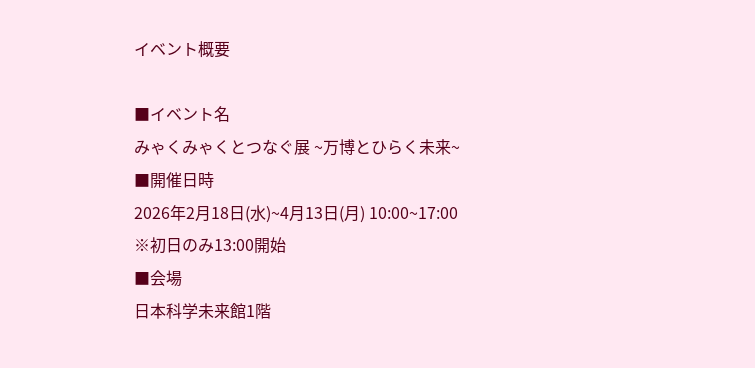イベント概要

■イベント名
みゃくみゃくとつなぐ展 ~万博とひらく未来~
■開催日時
2026年2月18日(水)~4月13日(月) 10:00~17:00
※初日のみ13:00開始
■会場
日本科学未来館1階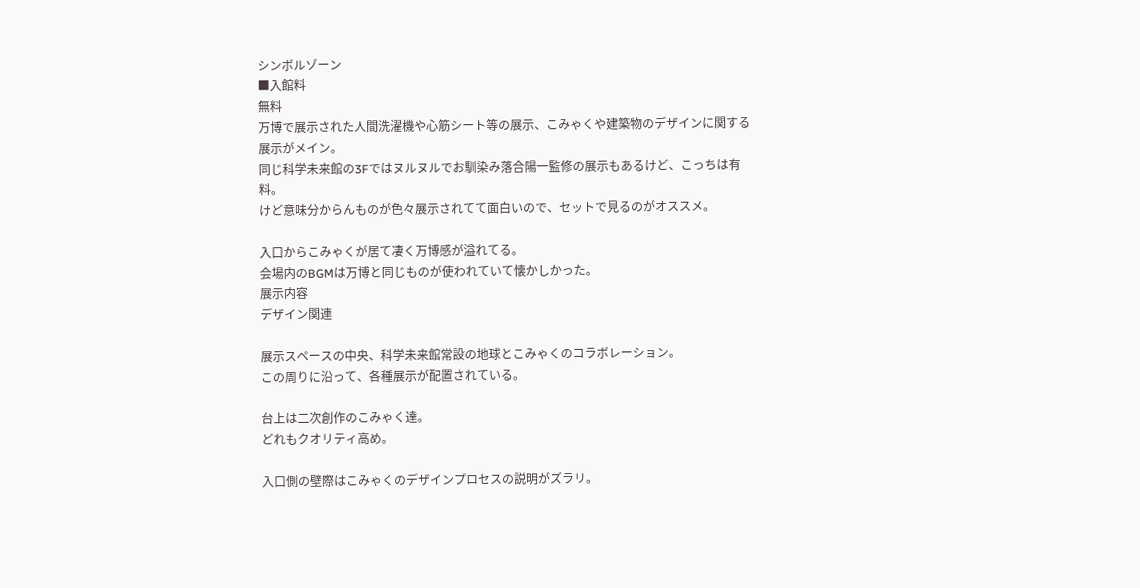シンボルゾーン
■入館料
無料
万博で展示された人間洗濯機や心筋シート等の展示、こみゃくや建築物のデザインに関する展示がメイン。
同じ科学未来館の3Fではヌルヌルでお馴染み落合陽一監修の展示もあるけど、こっちは有料。
けど意味分からんものが色々展示されてて面白いので、セットで見るのがオススメ。

入口からこみゃくが居て凄く万博感が溢れてる。
会場内のBGMは万博と同じものが使われていて懐かしかった。
展示内容
デザイン関連

展示スペースの中央、科学未来館常設の地球とこみゃくのコラボレーション。
この周りに沿って、各種展示が配置されている。

台上は二次創作のこみゃく達。
どれもクオリティ高め。

入口側の壁際はこみゃくのデザインプロセスの説明がズラリ。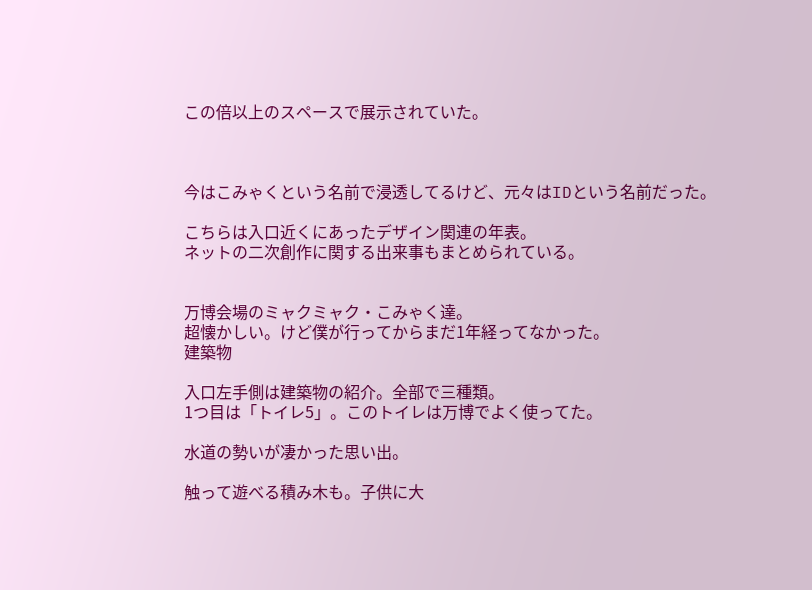この倍以上のスペースで展示されていた。



今はこみゃくという名前で浸透してるけど、元々はIDという名前だった。

こちらは入口近くにあったデザイン関連の年表。
ネットの二次創作に関する出来事もまとめられている。


万博会場のミャクミャク・こみゃく達。
超懐かしい。けど僕が行ってからまだ1年経ってなかった。
建築物

入口左手側は建築物の紹介。全部で三種類。
1つ目は「トイレ5」。このトイレは万博でよく使ってた。

水道の勢いが凄かった思い出。

触って遊べる積み木も。子供に大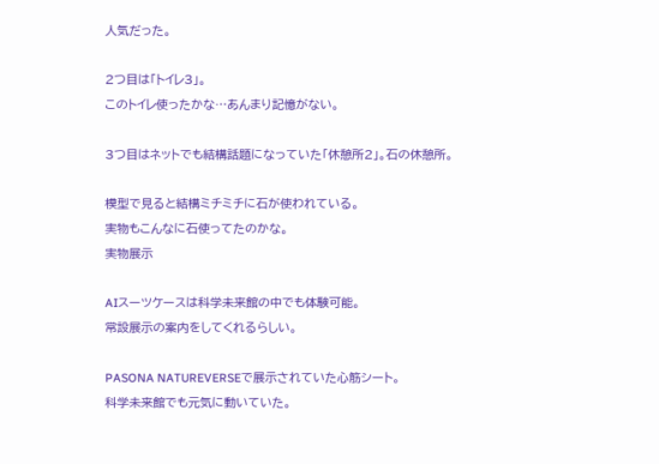人気だった。

2つ目は「トイレ3」。
このトイレ使ったかな…あんまり記憶がない。

3つ目はネットでも結構話題になっていた「休憩所2」。石の休憩所。

模型で見ると結構ミチミチに石が使われている。
実物もこんなに石使ってたのかな。
実物展示

AIスーツケースは科学未来館の中でも体験可能。
常設展示の案内をしてくれるらしい。

PASONA NATUREVERSEで展示されていた心筋シート。
科学未来館でも元気に動いていた。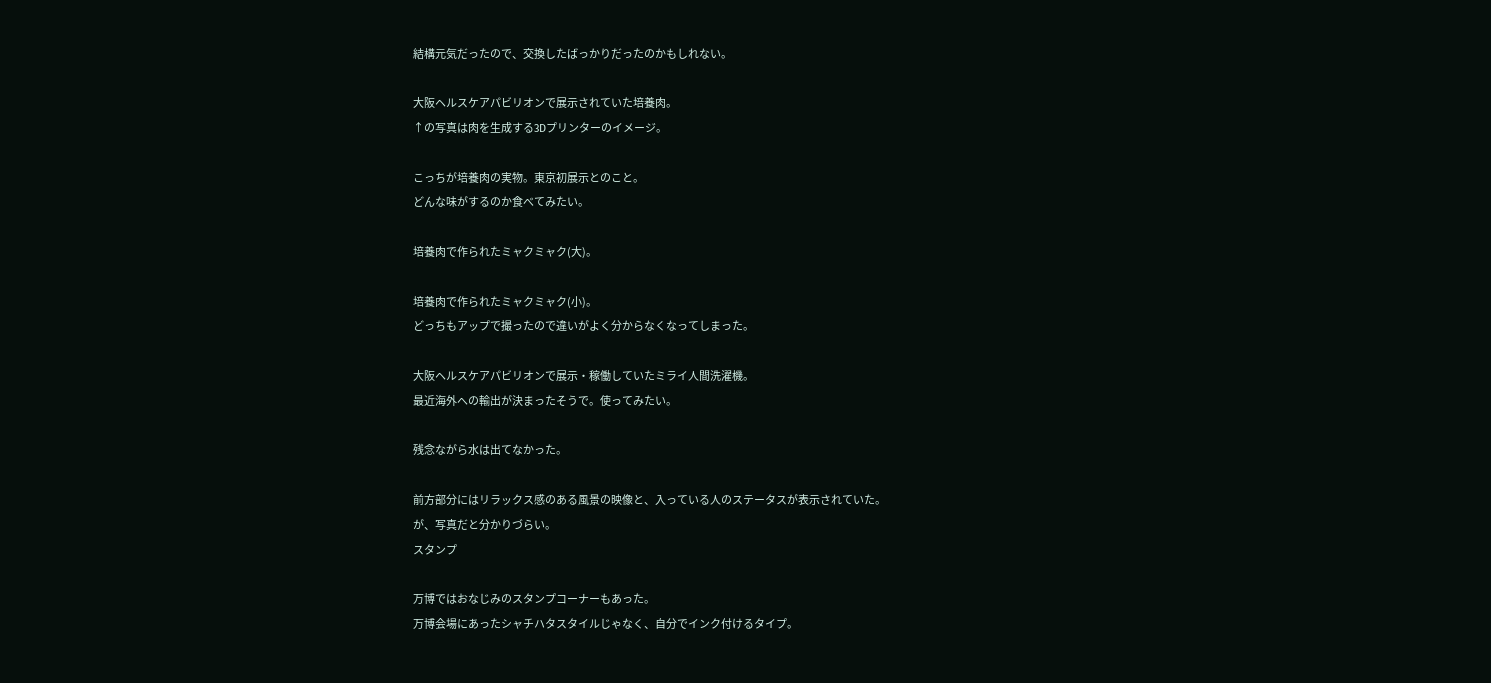結構元気だったので、交換したばっかりだったのかもしれない。

大阪ヘルスケアパビリオンで展示されていた培養肉。
↑の写真は肉を生成する3Dプリンターのイメージ。

こっちが培養肉の実物。東京初展示とのこと。
どんな味がするのか食べてみたい。

培養肉で作られたミャクミャク(大)。

培養肉で作られたミャクミャク(小)。
どっちもアップで撮ったので違いがよく分からなくなってしまった。

大阪ヘルスケアパビリオンで展示・稼働していたミライ人間洗濯機。
最近海外への輸出が決まったそうで。使ってみたい。

残念ながら水は出てなかった。

前方部分にはリラックス感のある風景の映像と、入っている人のステータスが表示されていた。
が、写真だと分かりづらい。
スタンプ

万博ではおなじみのスタンプコーナーもあった。
万博会場にあったシャチハタスタイルじゃなく、自分でインク付けるタイプ。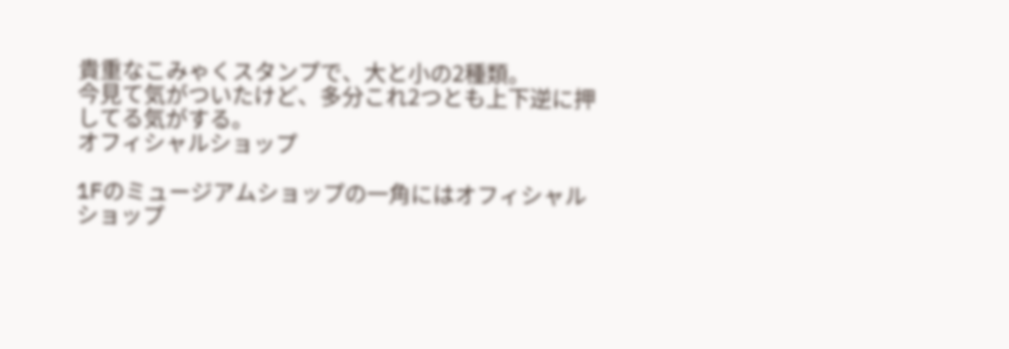貴重なこみゃくスタンプで、大と小の2種類。
今見て気がついたけど、多分これ2つとも上下逆に押してる気がする。
オフィシャルショップ

1Fのミュージアムショップの一角にはオフィシャルショップ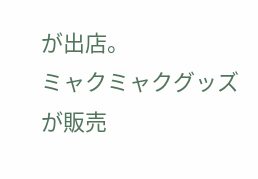が出店。
ミャクミャクグッズが販売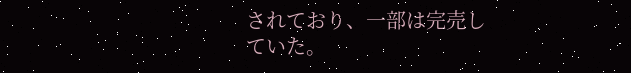されており、一部は完売していた。